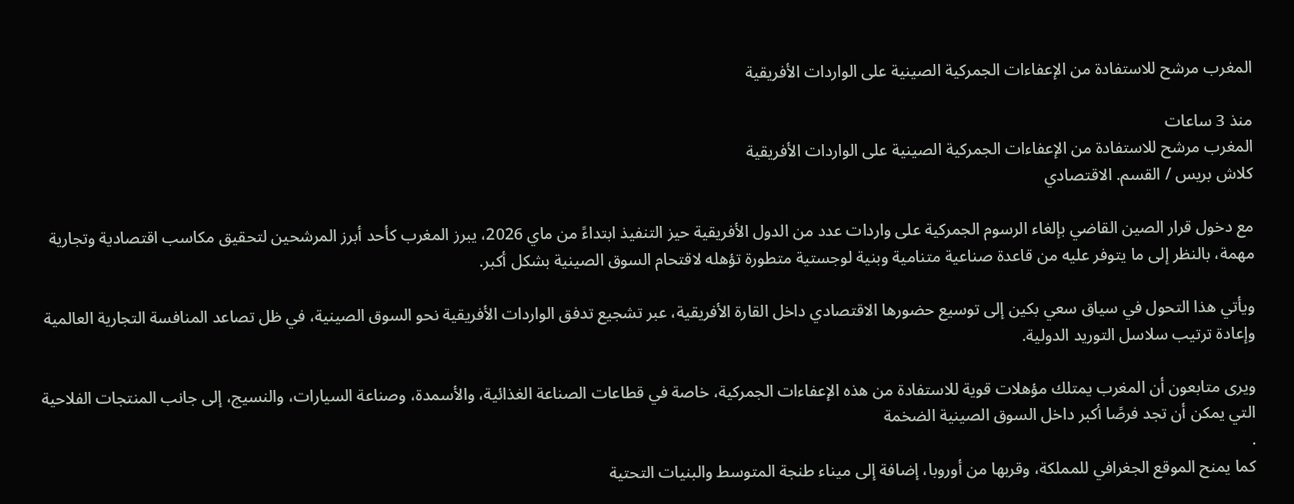المغرب مرشح للاستفادة من الإعفاءات الجمركية الصينية على الواردات الأفريقية

منذ 3 ساعات
المغرب مرشح للاستفادة من الإعفاءات الجمركية الصينية على الواردات الأفريقية
كلاش بريس / القسم. الاقتصادي

مع دخول قرار الصين القاضي بإلغاء الرسوم الجمركية على واردات عدد من الدول الأفريقية حيز التنفيذ ابتداءً من ماي 2026، يبرز المغرب كأحد أبرز المرشحين لتحقيق مكاسب اقتصادية وتجارية مهمة، بالنظر إلى ما يتوفر عليه من قاعدة صناعية متنامية وبنية لوجستية متطورة تؤهله لاقتحام السوق الصينية بشكل أكبر.

ويأتي هذا التحول في سياق سعي بكين إلى توسيع حضورها الاقتصادي داخل القارة الأفريقية، عبر تشجيع تدفق الواردات الأفريقية نحو السوق الصينية، في ظل تصاعد المنافسة التجارية العالمية وإعادة ترتيب سلاسل التوريد الدولية.

ويرى متابعون أن المغرب يمتلك مؤهلات قوية للاستفادة من هذه الإعفاءات الجمركية، خاصة في قطاعات الصناعة الغذائية، والأسمدة، وصناعة السيارات، والنسيج، إلى جانب المنتجات الفلاحية التي يمكن أن تجد فرصًا أكبر داخل السوق الصينية الضخمة
.
كما يمنح الموقع الجغرافي للمملكة، وقربها من أوروبا، إضافة إلى ميناء طنجة المتوسط والبنيات التحتية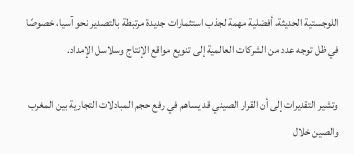اللوجستية الحديثة، أفضلية مهمة لجذب استثمارات جديدة مرتبطة بالتصدير نحو آسيا، خصوصًا في ظل توجه عدد من الشركات العالمية إلى تنويع مواقع الإنتاج وسلاسل الإمداد.

وتشير التقديرات إلى أن القرار الصيني قد يساهم في رفع حجم المبادلات التجارية بين المغرب والصين خلال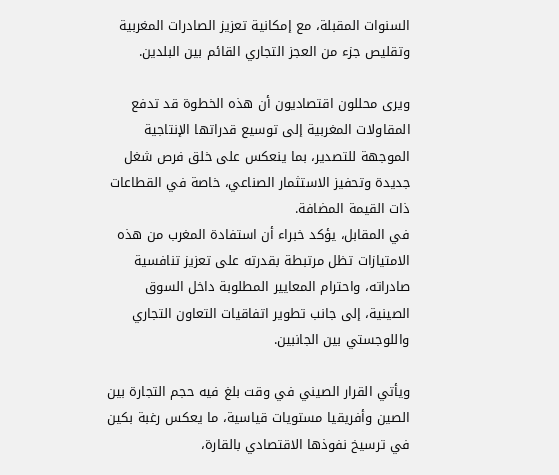السنوات المقبلة، مع إمكانية تعزيز الصادرات المغربية وتقليص جزء من العجز التجاري القائم بين البلدين.

ويرى محللون اقتصاديون أن هذه الخطوة قد تدفع المقاولات المغربية إلى توسيع قدراتها الإنتاجية الموجهة للتصدير، بما ينعكس على خلق فرص شغل جديدة وتحفيز الاستثمار الصناعي، خاصة في القطاعات ذات القيمة المضافة.
في المقابل، يؤكد خبراء أن استفادة المغرب من هذه الامتيازات تظل مرتبطة بقدرته على تعزيز تنافسية صادراته، واحترام المعايير المطلوبة داخل السوق الصينية، إلى جانب تطوير اتفاقيات التعاون التجاري واللوجستي بين الجانبين.

ويأتي القرار الصيني في وقت بلغ فيه حجم التجارة بين الصين وأفريقيا مستويات قياسية، ما يعكس رغبة بكين في ترسيخ نفوذها الاقتصادي بالقارة،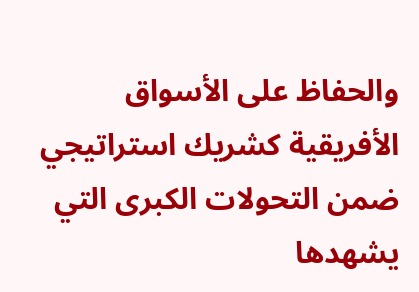والحفاظ على الأسواق الأفريقية كشريك استراتيجي ضمن التحولات الكبرى التي يشهدها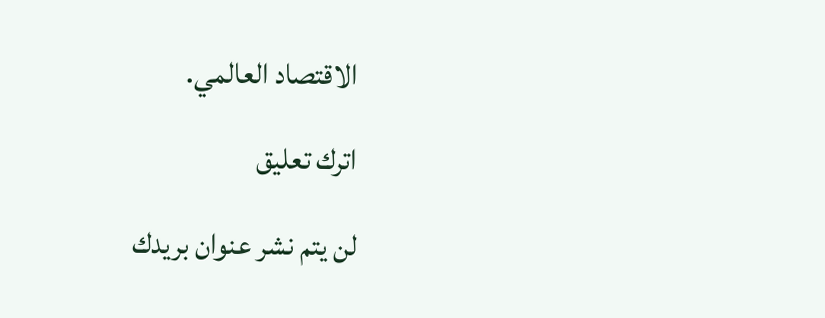الاقتصاد العالمي.

اترك تعليق

لن يتم نشر عنوان بريدك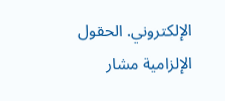الإلكتروني. الحقول الإلزامية مشار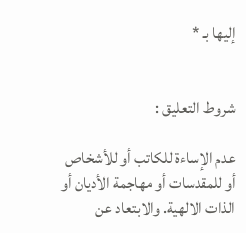إليها بـ *


شروط التعليق :

عدم الإساءة للكاتب أو للأشخاص أو للمقدسات أو مهاجمة الأديان أو الذات الالهية. والابتعاد عن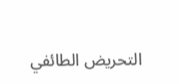التحريض الطائفي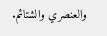والعنصري والشتائم.